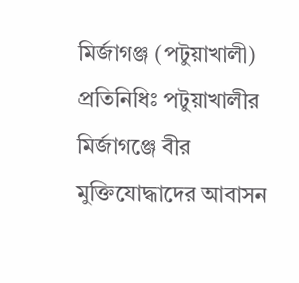মির্জাগঞ্জ (পটুয়াখালী) প্রতিনিধিঃ পটুয়াখালীর মির্জাগঞ্জে বীর মুক্তিযোদ্ধাদের আবাসন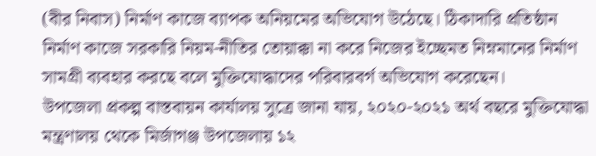(বীর নিবাস) নির্মাণ কাজে ব্যাপক অনিয়মের অভিযোগ উঠেছে। ঠিকাদারি প্রতিষ্ঠান নির্মাণ কাজে সরকারি নিয়ম-নীতির তোয়াক্কা না করে নিজের ইচ্ছেমত নিম্নমানের নির্মাণ সামগ্রী ব্যবহার করছে বলে মুক্তিযোদ্ধাদের পরিবারবর্গ অভিযোগ করেছেন।
উপজেলা প্রকল্প বাস্তবায়ন কার্যালয় সুত্রে জানা যায়, ২০২০-২০২১ অর্থ বছরে মুক্তিযোদ্ধা মন্ত্রণালয় থেকে মির্জাগঞ্জ উপজেলায় ১২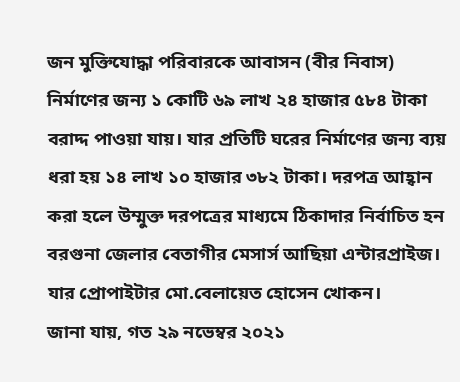জন মুক্তিযোদ্ধা পরিবারকে আবাসন (বীর নিবাস) নির্মাণের জন্য ১ কোটি ৬৯ লাখ ২৪ হাজার ৫৮৪ টাকা বরাদ্দ পাওয়া যায়। যার প্রতিটি ঘরের নির্মাণের জন্য ব্যয় ধরা হয় ১৪ লাখ ১০ হাজার ৩৮২ টাকা। দরপত্র আহ্বান করা হলে উম্মুক্ত দরপত্রের মাধ্যমে ঠিকাদার নির্বাচিত হন বরগুনা জেলার বেতাগীর মেসার্স আছিয়া এন্টারপ্রাইজ। যার প্রোপাইটার মো.বেলায়েত হোসেন খোকন।
জানা যায়, গত ২৯ নভেম্বর ২০২১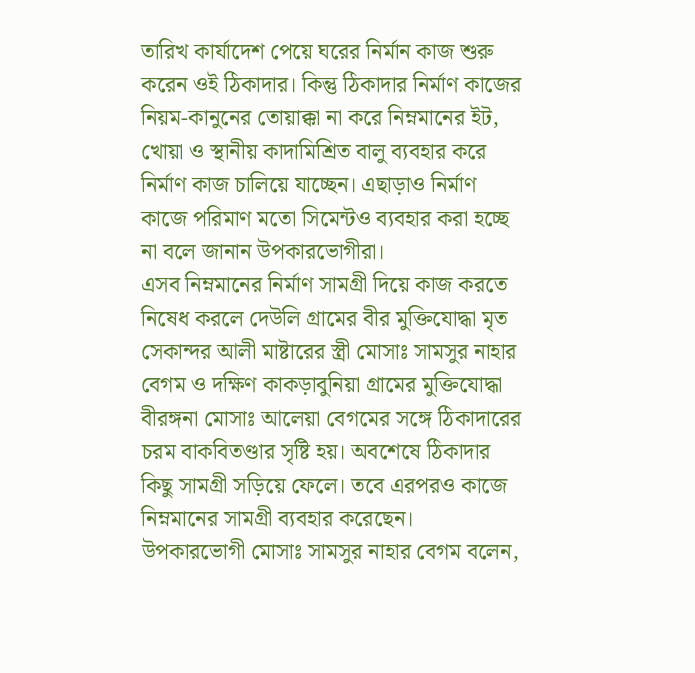তারিখ কার্যাদেশ পেয়ে ঘরের নির্মান কাজ শুরু করেন ওই ঠিকাদার। কিন্তু ঠিকাদার নির্মাণ কাজের নিয়ম-কানুনের তোয়াক্কা না করে নিম্নমানের ইট, খোয়া ও স্থানীয় কাদামিশ্রিত বালু ব্যবহার করে নির্মাণ কাজ চালিয়ে যাচ্ছেন। এছাড়াও নির্মাণ কাজে পরিমাণ মতো সিমেন্টও ব্যবহার করা হচ্ছে না বলে জানান উপকারভোগীরা।
এসব নিম্নমানের নির্মাণ সামগ্রী দিয়ে কাজ করতে নিষেধ করলে দেউলি গ্রামের বীর মুক্তিযোদ্ধা মৃত সেকান্দর আলী মাষ্টারের স্ত্রী মোসাঃ সামসুর নাহার বেগম ও দক্ষিণ কাকড়াবুনিয়া গ্রামের মুক্তিযোদ্ধা বীরঙ্গনা মোসাঃ আলেয়া বেগমের সঙ্গে ঠিকাদারের চরম বাকবিতণ্ডার সৃষ্টি হয়। অবশেষে ঠিকাদার কিছু সামগ্রী সড়িয়ে ফেলে। তবে এরপরও কাজে নিম্নমানের সামগ্রী ব্যবহার করেছেন।
উপকারভোগী মোসাঃ সামসুর নাহার বেগম বলেন,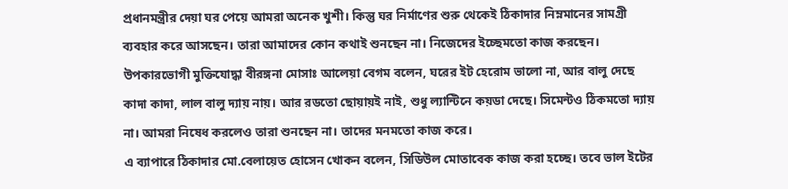প্রধানমন্ত্রীর দেয়া ঘর পেয়ে আমরা অনেক খুশী। কিন্তু ঘর নির্মাণের শুরু থেকেই ঠিকাদার নিম্নমানের সামগ্রী ব্যবহার করে আসছেন। তারা আমাদের কোন কথাই শুনছেন না। নিজেদের ইচ্ছেমতো কাজ করছেন।
উপকারভোগী মুক্তিযোদ্ধা বীরঙ্গনা মোসাঃ আলেয়া বেগম বলেন, ঘরের ইট হেরোম ভালো না, আর বালু দেছে কাদা কাদা, লাল বালু দ্যায় নায়। আর রডতো ছোয়ায়ই নাই, শুধু ল্যান্টিনে কয়ডা দেছে। সিমেন্টও ঠিকমতো দ্যায় না। আমরা নিষেধ করলেও তারা শুনছেন না। তাদের মনমতো কাজ করে।
এ ব্যাপারে ঠিকাদার মো.বেলায়েত হোসেন খোকন বলেন, সিডিউল মোতাবেক কাজ করা হচ্ছে। তবে ভাল ইটের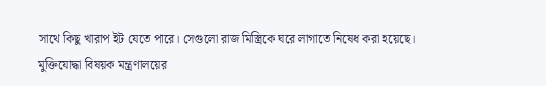সাথে কিছু খারাপ ইট যেতে পারে। সেগুলো রাজ মিস্ত্রিকে ঘরে লাগাতে নিষেধ করা হয়েছে।
মুক্তিযোদ্ধা বিষয়ক মন্ত্রণালয়ের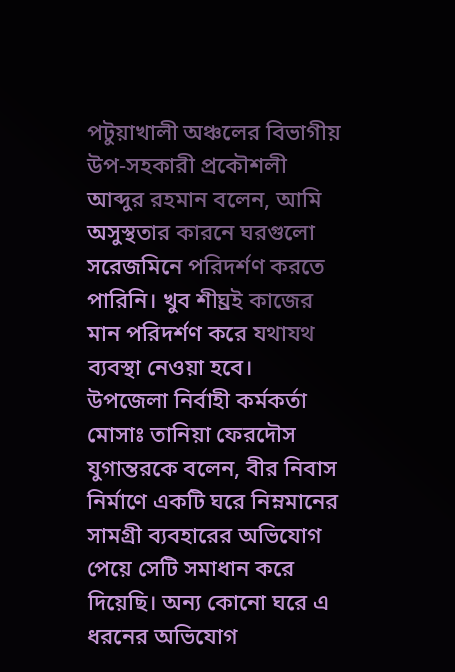পটুয়াখালী অঞ্চলের বিভাগীয় উপ-সহকারী প্রকৌশলী আব্দুর রহমান বলেন, আমি অসুস্থতার কারনে ঘরগুলো সরেজমিনে পরিদর্শণ করতে পারিনি। খুব শীঘ্রই কাজের মান পরিদর্শণ করে যথাযথ ব্যবস্থা নেওয়া হবে।
উপজেলা নির্বাহী কর্মকর্তা মোসাঃ তানিয়া ফেরদৌস যুগান্তরকে বলেন, বীর নিবাস নির্মাণে একটি ঘরে নিম্নমানের সামগ্রী ব্যবহারের অভিযোগ পেয়ে সেটি সমাধান করে দিয়েছি। অন্য কোনো ঘরে এ ধরনের অভিযোগ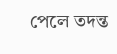পেলে তদন্ত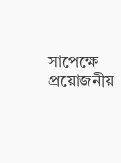সাপেক্ষে প্রয়োজনীয়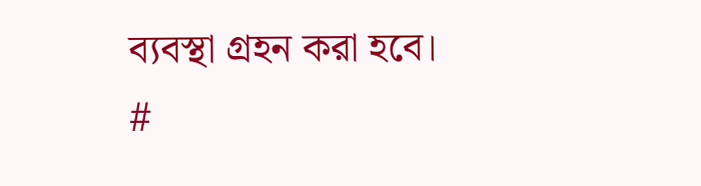ব্যবস্থা গ্রহন করা হবে।
#